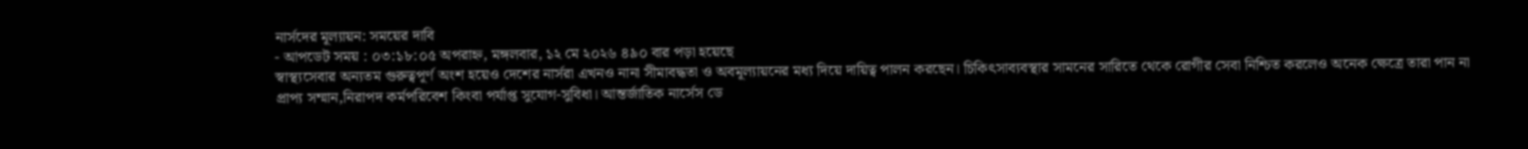নার্সদের মূল্যায়ন: সময়ের দাবি
- আপডেট সময় : ০৩:১৮:০৫ অপরাহ্ন, মঙ্গলবার, ১২ মে ২০২৬ ৪৯০ বার পড়া হয়েছে
স্বাস্থ্যসেবার অন্যতম গুরুত্বপূর্ণ অংশ হয়েও দেশের নার্সরা এখনও নানা সীমাবদ্ধতা ও অবমূল্যায়নের মধ্য দিয়ে দায়িত্ব পালন করছেন। চিকিৎসাব্যবস্থার সামনের সারিতে থেকে রোগীর সেবা নিশ্চিত করলেও অনেক ক্ষেত্রে তারা পান না প্রাপ্য সম্মান,নিরাপদ কর্মপরিবেশ কিংবা পর্যাপ্ত সুযোগ-সুবিধা। আন্তর্জাতিক নার্সেস ডে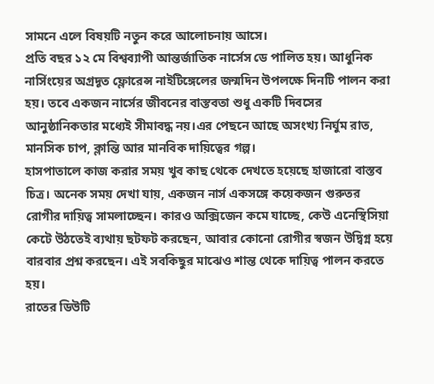সামনে এলে বিষয়টি নতুন করে আলোচনায় আসে।
প্রতি বছর ১২ মে বিশ্বব্যাপী আন্তর্জাতিক নার্সেস ডে পালিত হয়। আধুনিক নার্সিংয়ের অগ্রদূত ফ্লোরেন্স নাইটিঙ্গেলের জন্মদিন উপলক্ষে দিনটি পালন করা হয়। তবে একজন নার্সের জীবনের বাস্তবতা শুধু একটি দিবসের আনুষ্ঠানিকতার মধ্যেই সীমাবদ্ধ নয়।এর পেছনে আছে অসংখ্য নির্ঘুম রাত, মানসিক চাপ, ক্লান্তি আর মানবিক দায়িত্বের গল্প।
হাসপাতালে কাজ করার সময় খুব কাছ থেকে দেখতে হয়েছে হাজারো বাস্তব চিত্র। অনেক সময় দেখা যায়, একজন নার্স একসঙ্গে কয়েকজন গুরুতর রোগীর দায়িত্ব সামলাচ্ছেন। কারও অক্সিজেন কমে যাচ্ছে, কেউ এনেস্থিসিয়া কেটে উঠতেই ব্যথায় ছটফট করছেন, আবার কোনো রোগীর স্বজন উদ্বিগ্ন হয়ে বারবার প্রশ্ন করছেন। এই সবকিছুর মাঝেও শান্ত থেকে দায়িত্ব পালন করতে হয়।
রাতের ডিউটি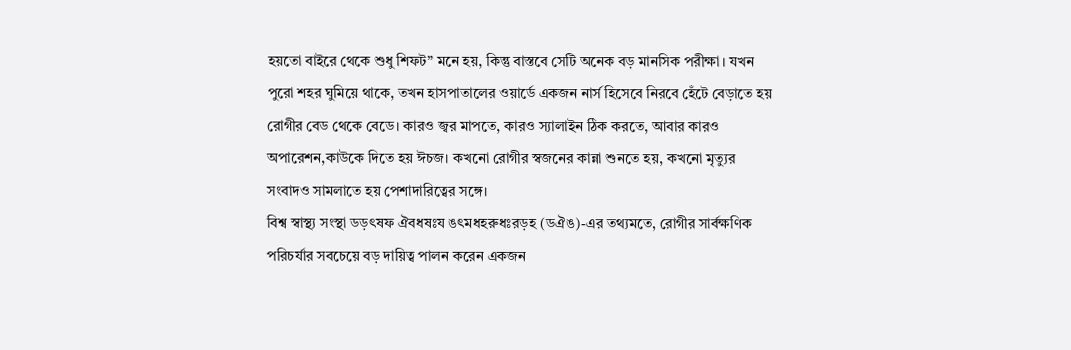হয়তো বাইরে থেকে শুধু শিফট” মনে হয়, কিন্তু বাস্তবে সেটি অনেক বড় মানসিক পরীক্ষা। যখন পুরো শহর ঘুমিয়ে থাকে, তখন হাসপাতালের ওয়ার্ডে একজন নার্স হিসেবে নিরবে হেঁটে বেড়াতে হয় রোগীর বেড থেকে বেডে। কারও জ্বর মাপতে, কারও স্যালাইন ঠিক করতে, আবার কারও অপারেশন,কাউকে দিতে হয় ঈচজ। কখনো রোগীর স্বজনের কান্না শুনতে হয়, কখনো মৃত্যুর সংবাদও সামলাতে হয় পেশাদারিত্বের সঙ্গে।
বিশ্ব স্বাস্থ্য সংস্থা ডড়ৎষফ ঐবধষঃয ঙৎমধহরুধঃরড়হ (ডঐঙ)-এর তথ্যমতে, রোগীর সার্বক্ষণিক পরিচর্যার সবচেয়ে বড় দায়িত্ব পালন করেন একজন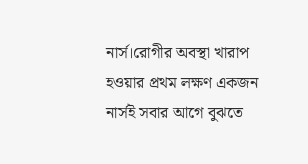নার্স।রোগীর অবস্থা খারাপ হওয়ার প্রথম লক্ষণ একজন নার্সই সবার আগে বুঝতে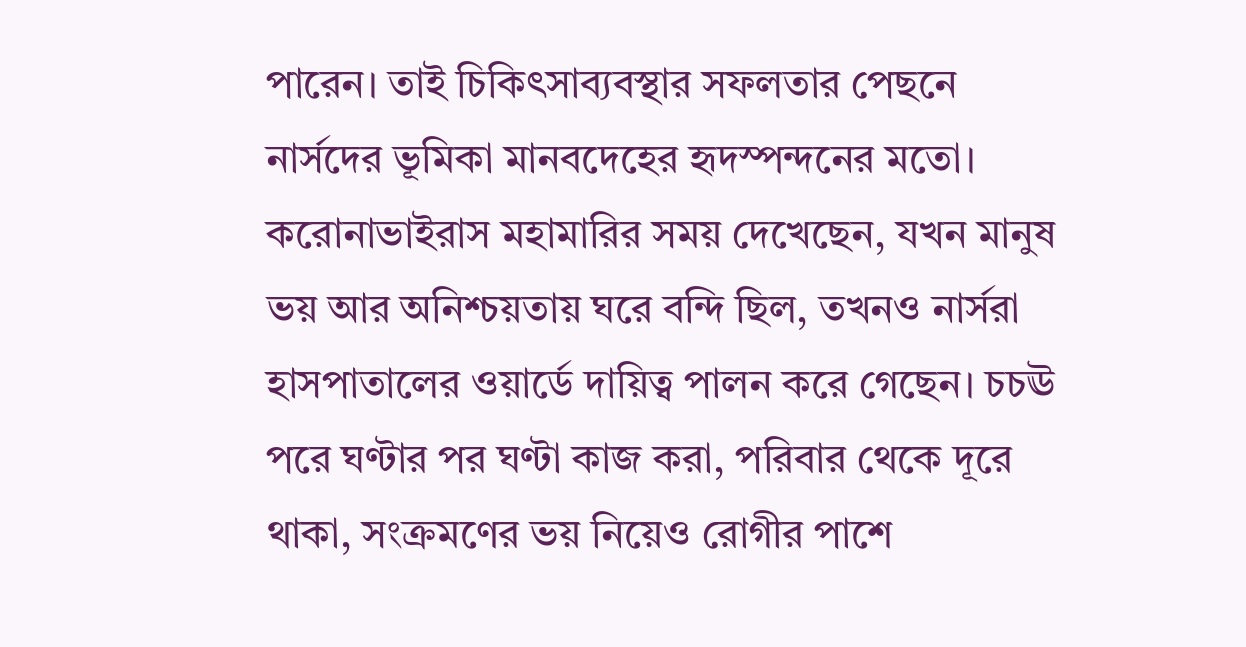পারেন। তাই চিকিৎসাব্যবস্থার সফলতার পেছনে নার্সদের ভূমিকা মানবদেহের হৃদস্পন্দনের মতো।
করোনাভাইরাস মহামারির সময় দেখেছেন, যখন মানুষ ভয় আর অনিশ্চয়তায় ঘরে বন্দি ছিল, তখনও নার্সরা হাসপাতালের ওয়ার্ডে দায়িত্ব পালন করে গেছেন। চচঊ পরে ঘণ্টার পর ঘণ্টা কাজ করা, পরিবার থেকে দূরে থাকা, সংক্রমণের ভয় নিয়েও রোগীর পাশে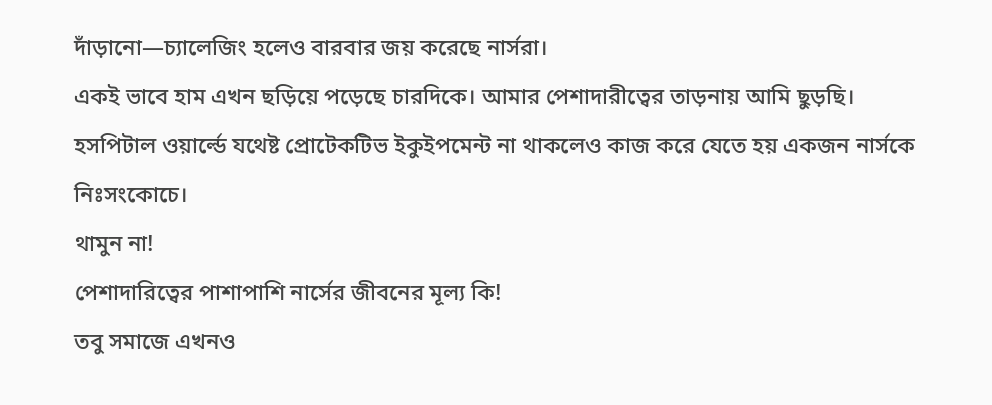দাঁড়ানো—চ্যালেজিং হলেও বারবার জয় করেছে নার্সরা।
একই ভাবে হাম এখন ছড়িয়ে পড়েছে চারদিকে। আমার পেশাদারীত্বের তাড়নায় আমি ছুড়ছি।
হসপিটাল ওয়ার্ল্ডে যথেষ্ট প্রোটেকটিভ ইকুইপমেন্ট না থাকলেও কাজ করে যেতে হয় একজন নার্সকে নিঃসংকোচে।
থামুন না!
পেশাদারিত্বের পাশাপাশি নার্সের জীবনের মূল্য কি!
তবু সমাজে এখনও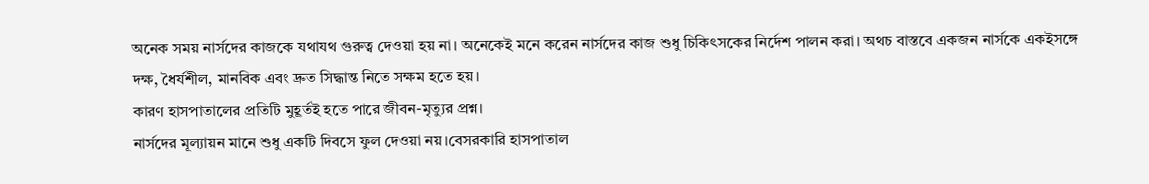অনেক সময় নার্সদের কাজকে যথাযথ গুরুত্ব দেওয়া হয় না। অনেকেই মনে করেন নার্সদের কাজ শুধু চিকিৎসকের নির্দেশ পালন করা। অথচ বাস্তবে একজন নার্সকে একইসঙ্গে দক্ষ, ধৈর্যশীল, মানবিক এবং দ্রুত সিদ্ধান্ত নিতে সক্ষম হতে হয়।
কারণ হাসপাতালের প্রতিটি মুহূর্তই হতে পারে জীবন-মৃত্যুর প্রশ্ন।
নার্সদের মূল্যায়ন মানে শুধু একটি দিবসে ফুল দেওয়া নয়।বেসরকারি হাসপাতাল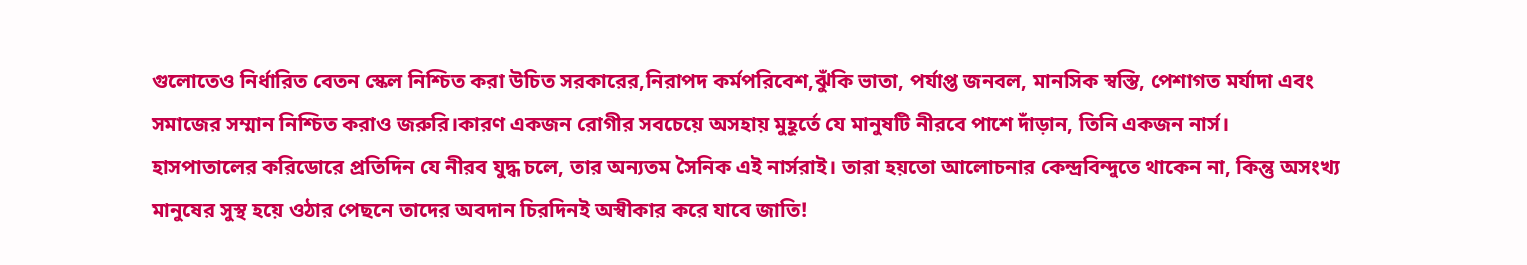গুলোতেও নির্ধারিত বেতন স্কেল নিশ্চিত করা উচিত সরকারের,নিরাপদ কর্মপরিবেশ,ঝুঁকি ভাতা, পর্যাপ্ত জনবল, মানসিক স্বস্তি, পেশাগত মর্যাদা এবং সমাজের সম্মান নিশ্চিত করাও জরুরি।কারণ একজন রোগীর সবচেয়ে অসহায় মুহূর্তে যে মানুষটি নীরবে পাশে দাঁড়ান, তিনি একজন নার্স।
হাসপাতালের করিডোরে প্রতিদিন যে নীরব যুদ্ধ চলে, তার অন্যতম সৈনিক এই নার্সরাই। তারা হয়তো আলোচনার কেন্দ্রবিন্দুতে থাকেন না, কিন্তু অসংখ্য মানুষের সুস্থ হয়ে ওঠার পেছনে তাদের অবদান চিরদিনই অস্বীকার করে যাবে জাতি!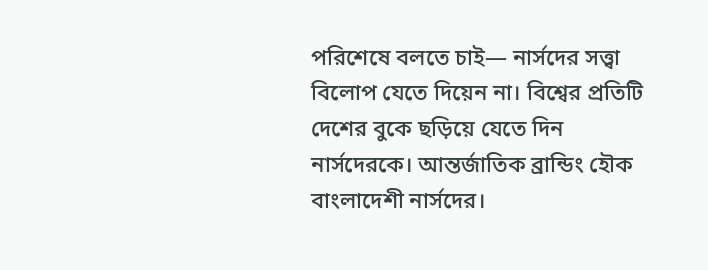পরিশেষে বলতে চাই— নার্সদের সত্ত্বা বিলোপ যেতে দিয়েন না। বিশ্বের প্রতিটি দেশের বুকে ছড়িয়ে যেতে দিন নার্সদেরকে। আন্তর্জাতিক ব্রান্ডিং হৌক বাংলাদেশী নার্সদের।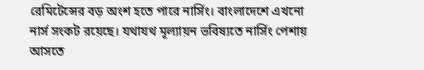রেমিটেন্সের বড় অংশ হতে পারে নার্সিং। বাংলাদেশে এখনো নার্স সংকট রয়েছে। যথাযথ মূল্যায়ন ভবিষ্যতে নার্সিং পেশায় আসতে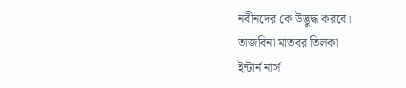নবীনদের কে উদ্ভুদ্ধ করবে।
তাজবিনা মাতবর তিলকা
ইন্টার্ন নার্স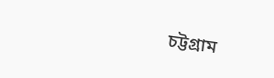চট্টগ্রাম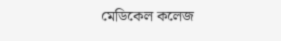মেডিকেল কলেজ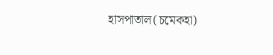হাসপাতাল(চমেকহা)